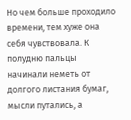Но чем больше проходило времени, тем хуже она себя чувствовала. К полудню пальцы начинали неметь от долгого листания бумаг, мысли путались, а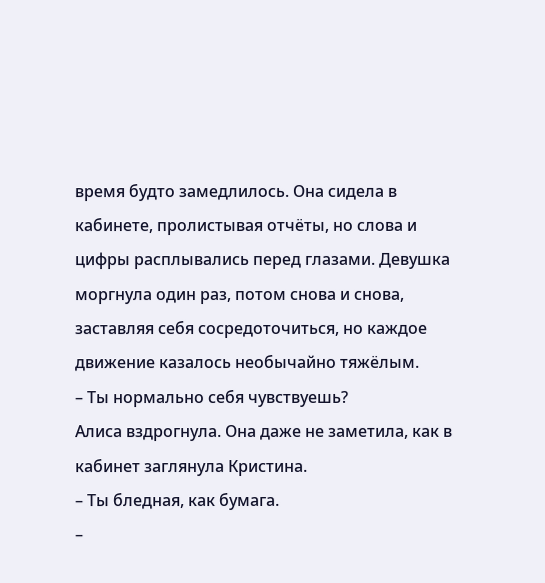время будто замедлилось. Она сидела в кабинете, пролистывая отчёты, но слова и цифры расплывались перед глазами. Девушка моргнула один раз, потом снова и снова, заставляя себя сосредоточиться, но каждое движение казалось необычайно тяжёлым.
– Ты нормально себя чувствуешь?
Алиса вздрогнула. Она даже не заметила, как в кабинет заглянула Кристина.
– Ты бледная, как бумага.
–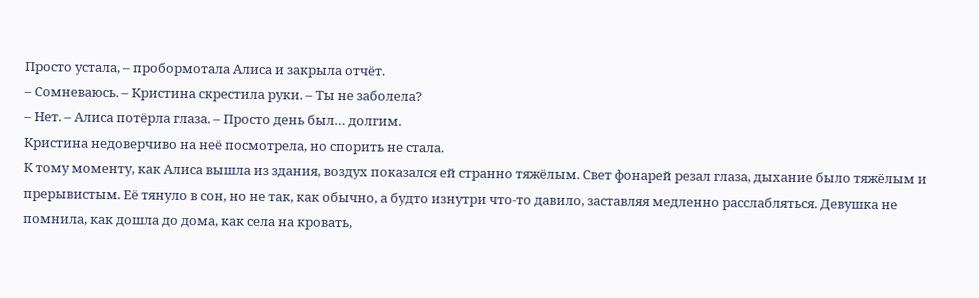Просто устала, – пробормотала Алиса и закрыла отчёт.
– Сомневаюсь. – Кристина скрестила руки. – Ты не заболела?
– Нет. – Алиса потёрла глаза. – Просто день был… долгим.
Кристина недоверчиво на неё посмотрела, но спорить не стала.
К тому моменту, как Алиса вышла из здания, воздух показался ей странно тяжёлым. Свет фонарей резал глаза, дыхание было тяжёлым и прерывистым. Её тянуло в сон, но не так, как обычно, а будто изнутри что-то давило, заставляя медленно расслабляться. Девушка не помнила, как дошла до дома, как села на кровать,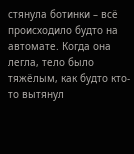стянула ботинки – всё происходило будто на автомате. Когда она легла, тело было тяжёлым, как будто кто-то вытянул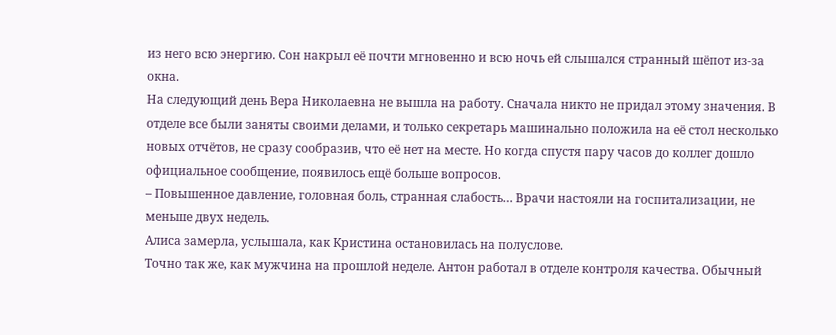из него всю энергию. Сон накрыл её почти мгновенно и всю ночь ей слышался странный шёпот из-за окна.
На следующий день Вера Николаевна не вышла на работу. Сначала никто не придал этому значения. В отделе все были заняты своими делами, и только секретарь машинально положила на её стол несколько новых отчётов, не сразу сообразив, что её нет на месте. Но когда спустя пару часов до коллег дошло официальное сообщение, появилось ещё больше вопросов.
– Повышенное давление, головная боль, странная слабость… Врачи настояли на госпитализации, не меньше двух недель.
Алиса замерла, услышала, как Кристина остановилась на полуслове.
Точно так же, как мужчина на прошлой неделе. Антон работал в отделе контроля качества. Обычный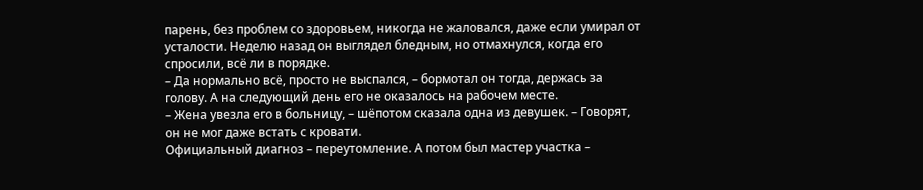парень, без проблем со здоровьем, никогда не жаловался, даже если умирал от усталости. Неделю назад он выглядел бледным, но отмахнулся, когда его спросили, всё ли в порядке.
– Да нормально всё, просто не выспался, – бормотал он тогда, держась за голову. А на следующий день его не оказалось на рабочем месте.
– Жена увезла его в больницу, – шёпотом сказала одна из девушек. – Говорят, он не мог даже встать с кровати.
Официальный диагноз – переутомление. А потом был мастер участка –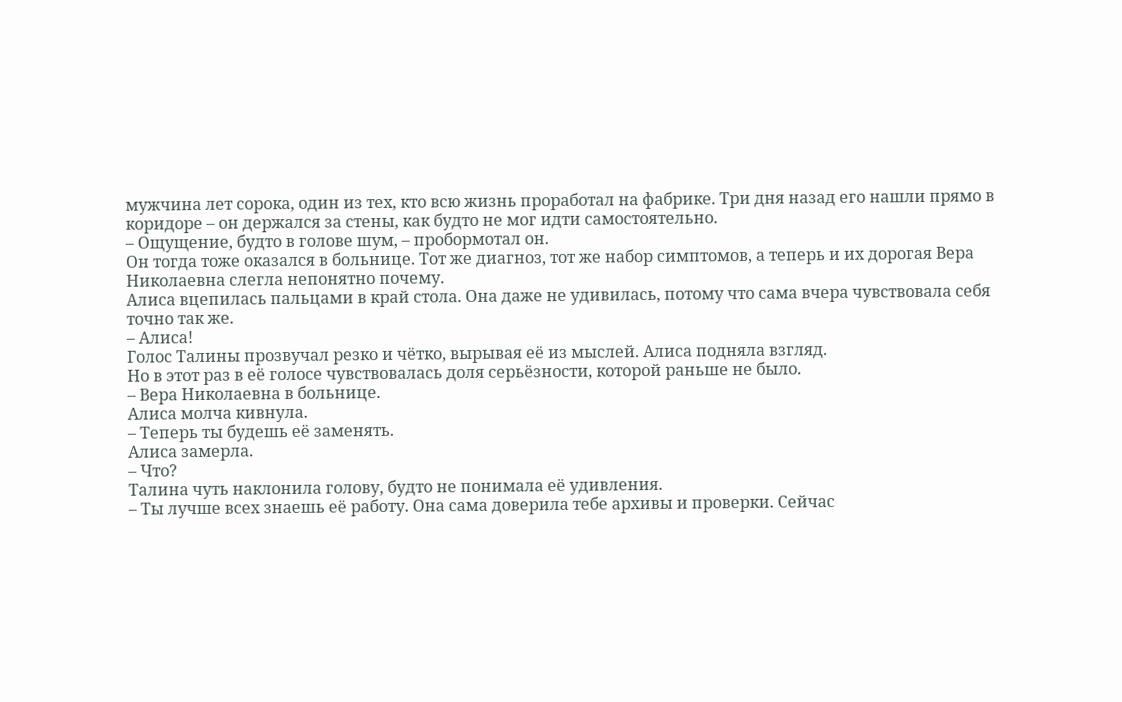мужчина лет сорока, один из тех, кто всю жизнь проработал на фабрике. Три дня назад его нашли прямо в коридоре – он держался за стены, как будто не мог идти самостоятельно.
– Ощущение, будто в голове шум, – пробормотал он.
Он тогда тоже оказался в больнице. Тот же диагноз, тот же набор симптомов, а теперь и их дорогая Вера Николаевна слегла непонятно почему.
Алиса вцепилась пальцами в край стола. Она даже не удивилась, потому что сама вчера чувствовала себя точно так же.
– Алиса!
Голос Талины прозвучал резко и чётко, вырывая её из мыслей. Алиса подняла взгляд.
Но в этот раз в её голосе чувствовалась доля серьёзности, которой раньше не было.
– Вера Николаевна в больнице.
Алиса молча кивнула.
– Теперь ты будешь её заменять.
Алиса замерла.
– Что?
Талина чуть наклонила голову, будто не понимала её удивления.
– Ты лучше всех знаешь её работу. Она сама доверила тебе архивы и проверки. Сейчас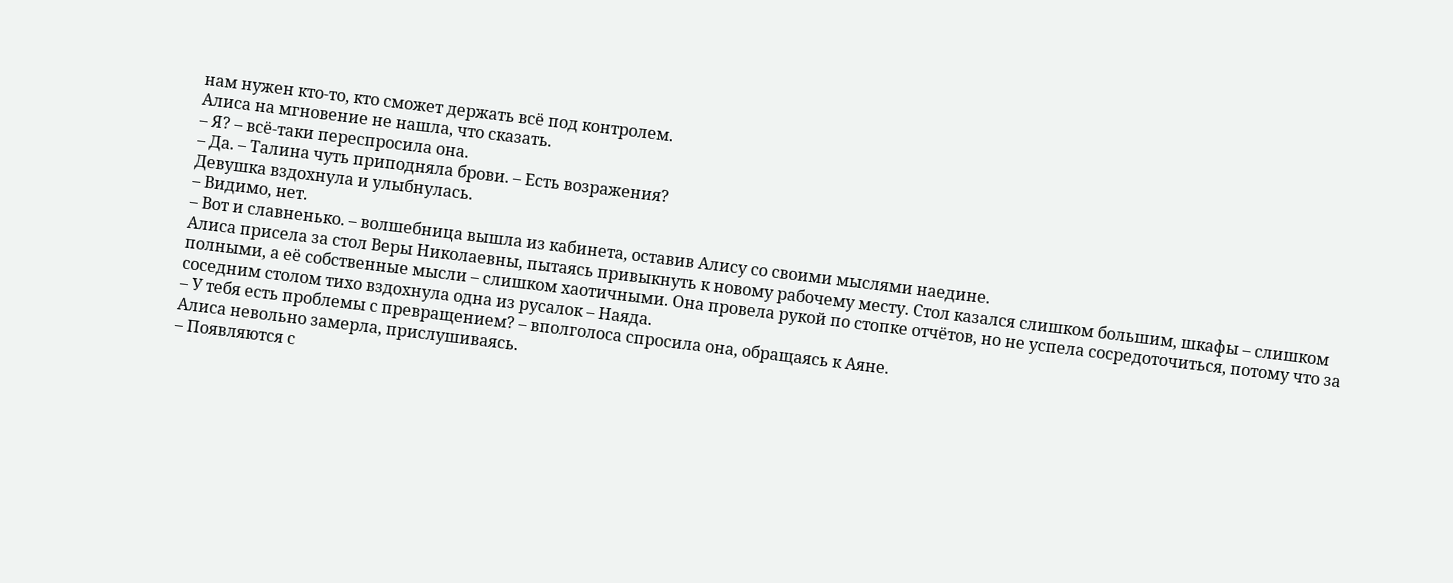нам нужен кто-то, кто сможет держать всё под контролем.
Алиса на мгновение не нашла, что сказать.
– Я? – всё-таки переспросила она.
– Да. – Талина чуть приподняла брови. – Есть возражения?
Девушка вздохнула и улыбнулась.
– Видимо, нет.
– Вот и славненько. – волшебница вышла из кабинета, оставив Алису со своими мыслями наедине.
Алиса присела за стол Веры Николаевны, пытаясь привыкнуть к новому рабочему месту. Стол казался слишком большим, шкафы – слишком полными, а её собственные мысли – слишком хаотичными. Она провела рукой по стопке отчётов, но не успела сосредоточиться, потому что за соседним столом тихо вздохнула одна из русалок – Наяда.
– У тебя есть проблемы с превращением? – вполголоса спросила она, обращаясь к Аяне.
Алиса невольно замерла, прислушиваясь.
– Появляются с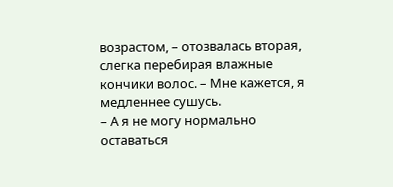возрастом, – отозвалась вторая, слегка перебирая влажные кончики волос. – Мне кажется, я медленнее сушусь.
– А я не могу нормально оставаться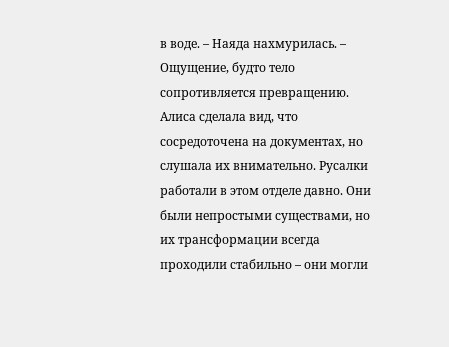в воде. – Наяда нахмурилась. – Ощущение, будто тело сопротивляется превращению.
Алиса сделала вид, что сосредоточена на документах, но слушала их внимательно. Русалки работали в этом отделе давно. Они были непростыми существами, но их трансформации всегда проходили стабильно – они могли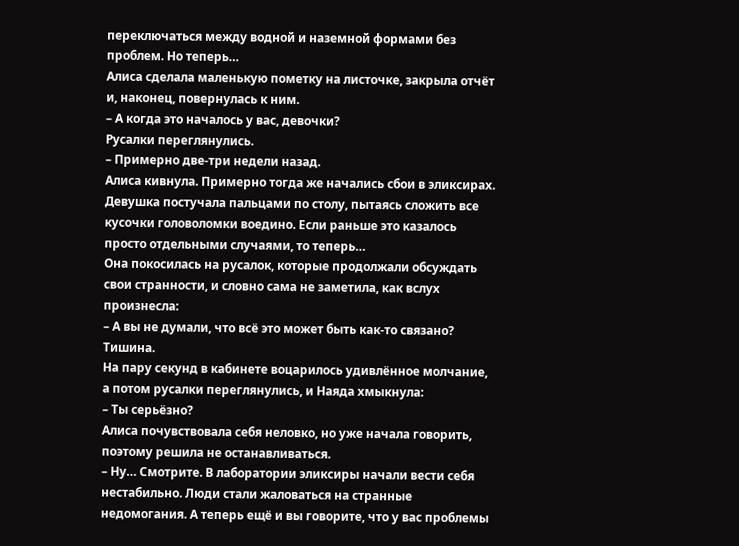переключаться между водной и наземной формами без проблем. Но теперь…
Алиса сделала маленькую пометку на листочке, закрыла отчёт и, наконец, повернулась к ним.
– А когда это началось у вас, девочки?
Русалки переглянулись.
– Примерно две-три недели назад.
Алиса кивнула. Примерно тогда же начались сбои в эликсирах. Девушка постучала пальцами по столу, пытаясь сложить все кусочки головоломки воедино. Если раньше это казалось просто отдельными случаями, то теперь…
Она покосилась на русалок, которые продолжали обсуждать свои странности, и словно сама не заметила, как вслух произнесла:
– А вы не думали, что всё это может быть как-то связано?
Тишина.
На пару секунд в кабинете воцарилось удивлённое молчание, а потом русалки переглянулись, и Наяда хмыкнула:
– Ты серьёзно?
Алиса почувствовала себя неловко, но уже начала говорить, поэтому решила не останавливаться.
– Ну… Смотрите. В лаборатории эликсиры начали вести себя нестабильно. Люди стали жаловаться на странные недомогания. А теперь ещё и вы говорите, что у вас проблемы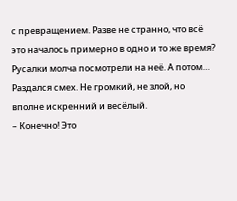с превращением. Разве не странно, что всё это началось примерно в одно и то же время?
Русалки молча посмотрели на неё. А потом…
Раздался смех. Не громкий, не злой, но вполне искренний и весёлый.
– Конечно! Это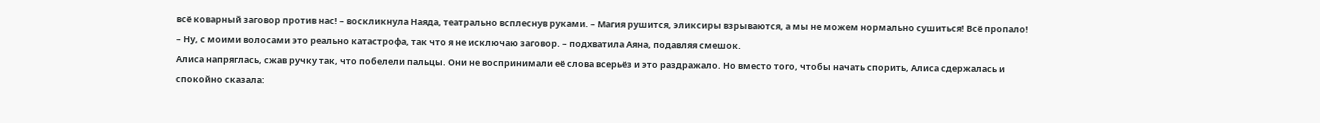всё коварный заговор против нас! – воскликнула Наяда, театрально всплеснув руками. – Магия рушится, эликсиры взрываются, а мы не можем нормально сушиться! Всё пропало!
– Ну, с моими волосами это реально катастрофа, так что я не исключаю заговор. – подхватила Аяна, подавляя смешок.
Алиса напряглась, сжав ручку так, что побелели пальцы. Они не воспринимали её слова всерьёз и это раздражало. Но вместо того, чтобы начать спорить, Алиса сдержалась и спокойно сказала: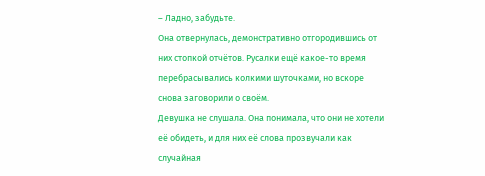– Ладно, забудьте.
Она отвернулась, демонстративно отгородившись от них стопкой отчётов. Русалки ещё какое-то время перебрасывались колкими шуточками, но вскоре снова заговорили о своём.
Девушка не слушала. Она понимала, что они не хотели её обидеть, и для них её слова прозвучали как случайная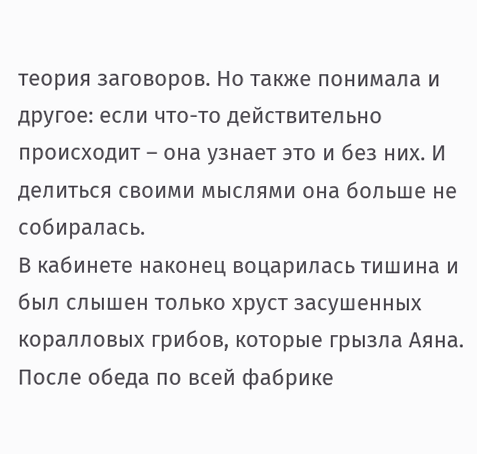теория заговоров. Но также понимала и другое: если что-то действительно происходит – она узнает это и без них. И делиться своими мыслями она больше не собиралась.
В кабинете наконец воцарилась тишина и был слышен только хруст засушенных коралловых грибов, которые грызла Аяна.
После обеда по всей фабрике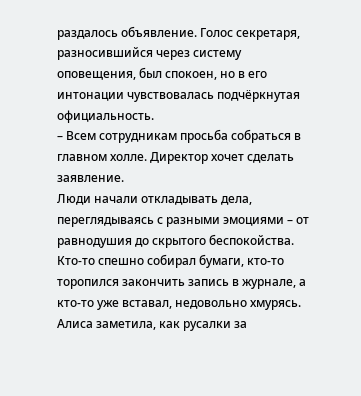раздалось объявление. Голос секретаря, разносившийся через систему оповещения, был спокоен, но в его интонации чувствовалась подчёркнутая официальность.
– Всем сотрудникам просьба собраться в главном холле. Директор хочет сделать заявление.
Люди начали откладывать дела, переглядываясь с разными эмоциями – от равнодушия до скрытого беспокойства. Кто-то спешно собирал бумаги, кто-то торопился закончить запись в журнале, а кто-то уже вставал, недовольно хмурясь. Алиса заметила, как русалки за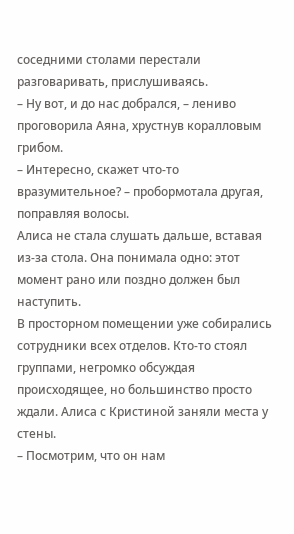соседними столами перестали разговаривать, прислушиваясь.
– Ну вот, и до нас добрался, – лениво проговорила Аяна, хрустнув коралловым грибом.
– Интересно, скажет что-то вразумительное? – пробормотала другая, поправляя волосы.
Алиса не стала слушать дальше, вставая из-за стола. Она понимала одно: этот момент рано или поздно должен был наступить.
В просторном помещении уже собирались сотрудники всех отделов. Кто-то стоял группами, негромко обсуждая происходящее, но большинство просто ждали. Алиса с Кристиной заняли места у стены.
– Посмотрим, что он нам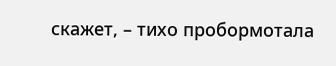скажет, – тихо пробормотала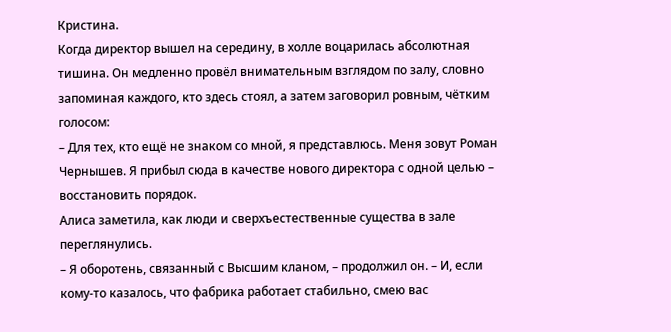Кристина.
Когда директор вышел на середину, в холле воцарилась абсолютная тишина. Он медленно провёл внимательным взглядом по залу, словно запоминая каждого, кто здесь стоял, а затем заговорил ровным, чётким голосом:
– Для тех, кто ещё не знаком со мной, я представлюсь. Меня зовут Роман Чернышев. Я прибыл сюда в качестве нового директора с одной целью – восстановить порядок.
Алиса заметила, как люди и сверхъестественные существа в зале переглянулись.
– Я оборотень, связанный с Высшим кланом, – продолжил он. – И, если кому-то казалось, что фабрика работает стабильно, смею вас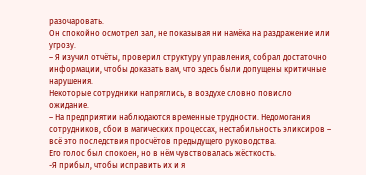разочаровать.
Он спокойно осмотрел зал, не показывая ни намёка на раздражение или угрозу.
– Я изучил отчёты, проверил структуру управления, собрал достаточно информации, чтобы доказать вам, что здесь были допущены критичные нарушения.
Некоторые сотрудники напряглись, в воздухе словно повисло ожидание.
– На предприятии наблюдаются временные трудности. Недомогания сотрудников, сбои в магических процессах, нестабильность эликсиров – всё это последствия просчётов предыдущего руководства.
Его голос был спокоен, но в нём чувствовалась жёсткость.
-Я прибыл, чтобы исправить их и я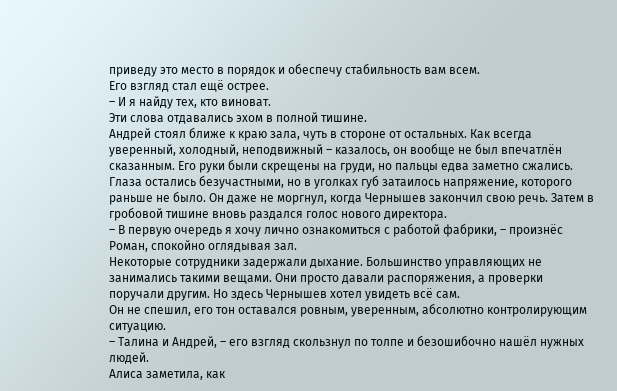приведу это место в порядок и обеспечу стабильность вам всем.
Его взгляд стал ещё острее.
– И я найду тех, кто виноват.
Эти слова отдавались эхом в полной тишине.
Андрей стоял ближе к краю зала, чуть в стороне от остальных. Как всегда уверенный, холодный, неподвижный – казалось, он вообще не был впечатлён сказанным. Его руки были скрещены на груди, но пальцы едва заметно сжались. Глаза остались безучастными, но в уголках губ затаилось напряжение, которого раньше не было. Он даже не моргнул, когда Чернышев закончил свою речь. Затем в гробовой тишине вновь раздался голос нового директора.
– В первую очередь я хочу лично ознакомиться с работой фабрики, – произнёс Роман, спокойно оглядывая зал.
Некоторые сотрудники задержали дыхание. Большинство управляющих не занимались такими вещами. Они просто давали распоряжения, а проверки поручали другим. Но здесь Чернышев хотел увидеть всё сам.
Он не спешил, его тон оставался ровным, уверенным, абсолютно контролирующим ситуацию.
– Талина и Андрей, – его взгляд скользнул по толпе и безошибочно нашёл нужных людей.
Алиса заметила, как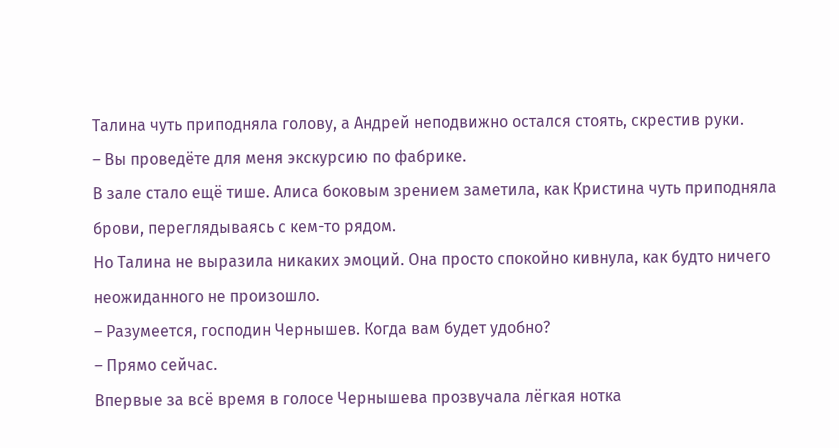Талина чуть приподняла голову, а Андрей неподвижно остался стоять, скрестив руки.
– Вы проведёте для меня экскурсию по фабрике.
В зале стало ещё тише. Алиса боковым зрением заметила, как Кристина чуть приподняла брови, переглядываясь с кем-то рядом.
Но Талина не выразила никаких эмоций. Она просто спокойно кивнула, как будто ничего неожиданного не произошло.
– Разумеется, господин Чернышев. Когда вам будет удобно?
– Прямо сейчас.
Впервые за всё время в голосе Чернышева прозвучала лёгкая нотка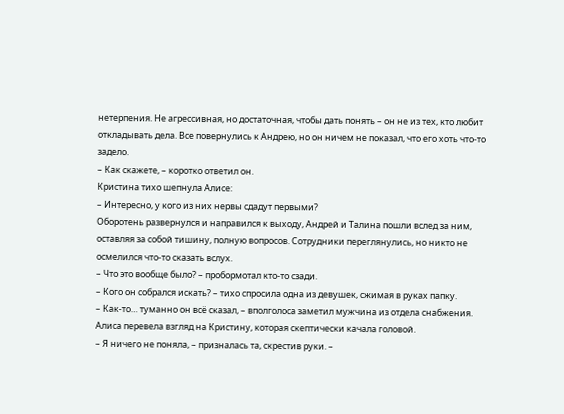нетерпения. Не агрессивная, но достаточная, чтобы дать понять – он не из тех, кто любит откладывать дела. Все повернулись к Андрею, но он ничем не показал, что его хоть что-то задело.
– Как скажете, – коротко ответил он.
Кристина тихо шепнула Алисе:
– Интересно, у кого из них нервы сдадут первыми?
Оборотень развернулся и направился к выходу, Андрей и Талина пошли вслед за ним, оставляя за собой тишину, полную вопросов. Сотрудники переглянулись, но никто не осмелился что-то сказать вслух.
– Что это вообще было? – пробормотал кто-то сзади.
– Кого он собрался искать? – тихо спросила одна из девушек, сжимая в руках папку.
– Как-то… туманно он всё сказал, – вполголоса заметил мужчина из отдела снабжения.
Алиса перевела взгляд на Кристину, которая скептически качала головой.
– Я ничего не поняла, – призналась та, скрестив руки. –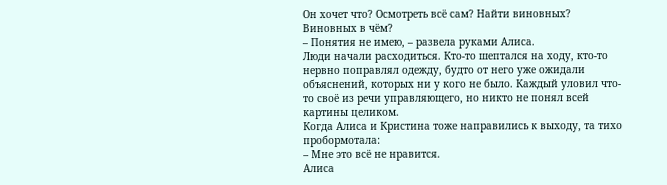Он хочет что? Осмотреть всё сам? Найти виновных? Виновных в чём?
– Понятия не имею, – развела руками Алиса.
Люди начали расходиться. Кто-то шептался на ходу, кто-то нервно поправлял одежду, будто от него уже ожидали объяснений, которых ни у кого не было. Каждый уловил что-то своё из речи управляющего, но никто не понял всей картины целиком.
Когда Алиса и Кристина тоже направились к выходу, та тихо пробормотала:
– Мне это всё не нравится.
Алиса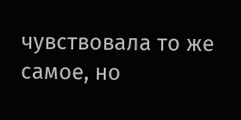чувствовала то же самое, но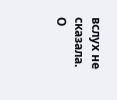вслух не сказала.
О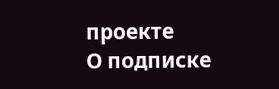проекте
О подписке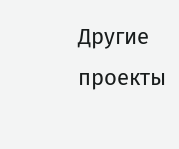Другие проекты